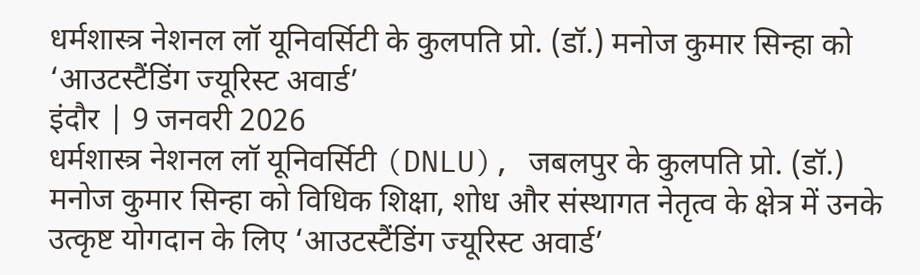धर्मशास्त्र नेशनल लॉ यूनिवर्सिटी के कुलपति प्रो. (डॉ.) मनोज कुमार सिन्हा को ‘आउटस्टैंडिंग ज्यूरिस्ट अवार्ड’
इंदौर | 9 जनवरी 2026
धर्मशास्त्र नेशनल लॉ यूनिवर्सिटी (DNLU), जबलपुर के कुलपति प्रो. (डॉ.) मनोज कुमार सिन्हा को विधिक शिक्षा, शोध और संस्थागत नेतृत्व के क्षेत्र में उनके उत्कृष्ट योगदान के लिए ‘आउटस्टैंडिंग ज्यूरिस्ट अवार्ड’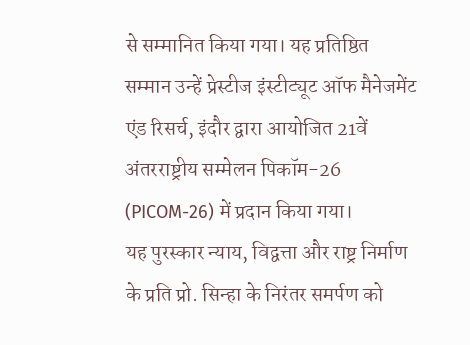से सम्मानित किया गया। यह प्रतिष्ठित सम्मान उन्हें प्रेस्टीज इंस्टीट्यूट ऑफ मैनेजमेंट एंड रिसर्च, इंदौर द्वारा आयोजित 21वें अंतरराष्ट्रीय सम्मेलन पिकॉम-26 (PICOM-26) में प्रदान किया गया।
यह पुरस्कार न्याय, विद्वत्ता और राष्ट्र निर्माण के प्रति प्रो. सिन्हा के निरंतर समर्पण को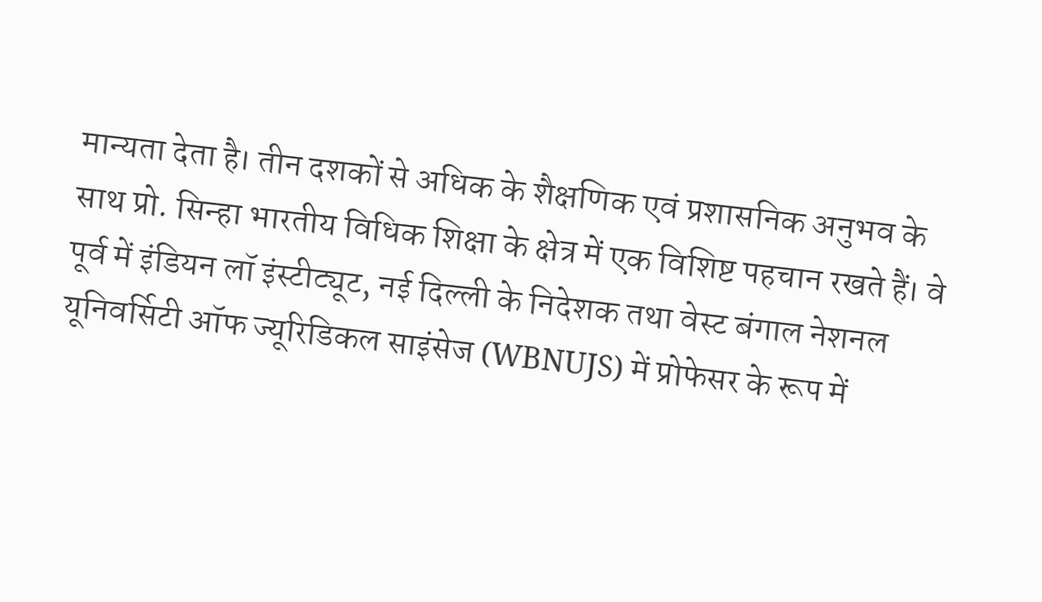मान्यता देता है। तीन दशकों से अधिक के शैक्षणिक एवं प्रशासनिक अनुभव के साथ प्रो. सिन्हा भारतीय विधिक शिक्षा के क्षेत्र में एक विशिष्ट पहचान रखते हैं। वे पूर्व में इंडियन लॉ इंस्टीट्यूट, नई दिल्ली के निदेशक तथा वेस्ट बंगाल नेशनल यूनिवर्सिटी ऑफ ज्यूरिडिकल साइंसेज (WBNUJS) में प्रोफेसर के रूप में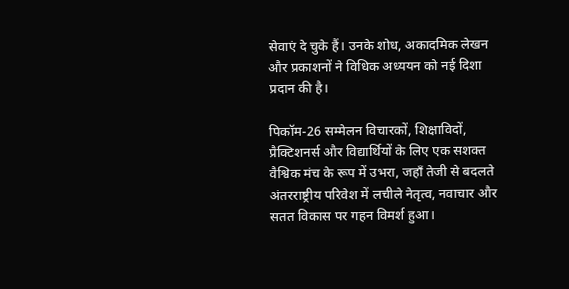सेवाएं दे चुके हैं। उनके शोध, अकादमिक लेखन और प्रकाशनों ने विधिक अध्ययन को नई दिशा प्रदान की है।

पिकॉम-26 सम्मेलन विचारकों, शिक्षाविदों, प्रैक्टिशनर्स और विद्यार्थियों के लिए एक सशक्त वैश्विक मंच के रूप में उभरा, जहाँ तेजी से बदलते अंतरराष्ट्रीय परिवेश में लचीले नेतृत्व, नवाचार और सतत विकास पर गहन विमर्श हुआ।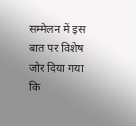सम्मेलन में इस बात पर विशेष जोर दिया गया कि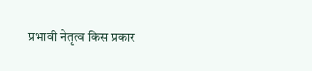प्रभावी नेतृत्व किस प्रकार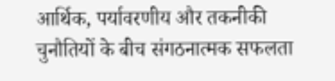आर्थिक, पर्यावरणीय और तकनीकी चुनौतियों के बीच संगठनात्मक सफलता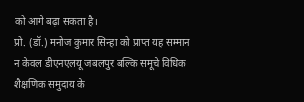को आगे बढ़ा सकता है।
प्रो. (डॉ.) मनोज कुमार सिन्हा को प्राप्त यह सम्मान न केवल डीएनएलयू जबलपुर बल्कि समूचे विधिक शैक्षणिक समुदाय के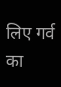लिए गर्व का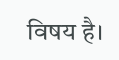विषय है।